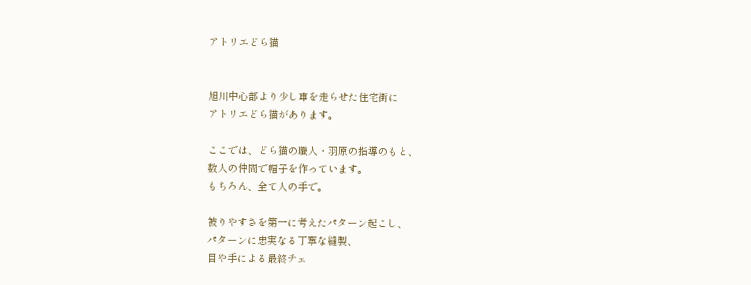アトリエどら猫


旭川中心部より少し車を走らせた住宅街に
アトリエどら猫があります。

ここでは、どら猫の職人・羽原の指導のもと、
数人の仲間で帽子を作っています。
もちろん、全て人の手で。

被りやすさを第一に考えたパターン起こし、
パターンに忠実なる丁寧な縫製、
目や手による最終チェ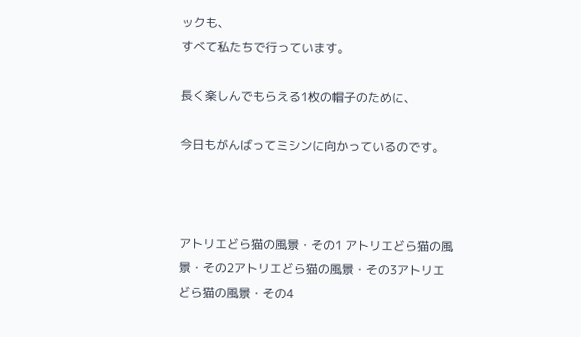ックも、
すべて私たちで行っています。

長く楽しんでもらえる1枚の帽子のために、

今日もがんばってミシンに向かっているのです。



アトリエどら猫の風景・その1 アトリエどら猫の風景・その2アトリエどら猫の風景・その3アトリエどら猫の風景・その4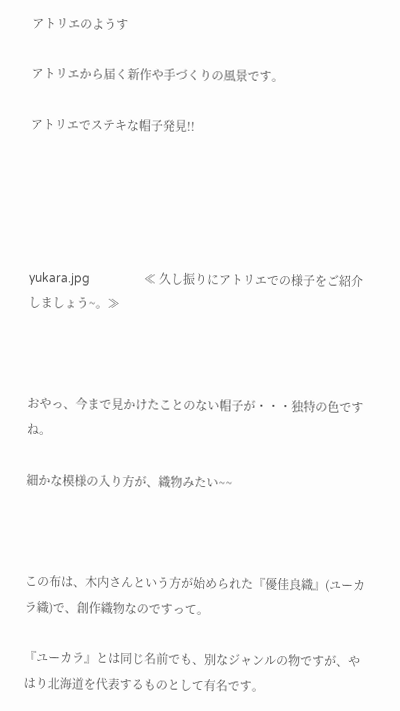アトリエのようす

アトリエから届く新作や手づくりの風景です。

アトリエでステキな帽子発見!!





yukara.jpg                  ≪ 久し振りにアトリエでの様子をご紹介しましょう~。≫



おやっ、今まで見かけたことのない帽子が・・・独特の色ですね。

細かな模様の入り方が、織物みたい~~



この布は、木内さんという方が始められた『優佳良織』(ユーカラ織)で、創作織物なのですって。

『ユーカラ』とは同じ名前でも、別なジャンルの物ですが、やはり北海道を代表するものとして有名です。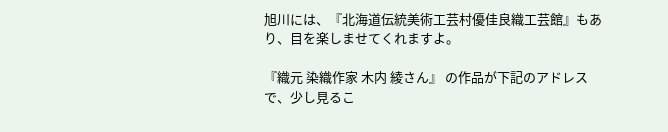旭川には、『北海道伝統美術工芸村優佳良織工芸館』もあり、目を楽しませてくれますよ。

『織元 染織作家 木内 綾さん』 の作品が下記のアドレスで、少し見るこ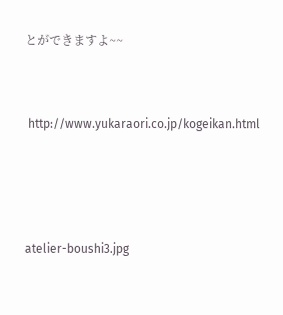とができますよ~~



 http://www.yukaraori.co.jp/kogeikan.html





atelier-boushi3.jpg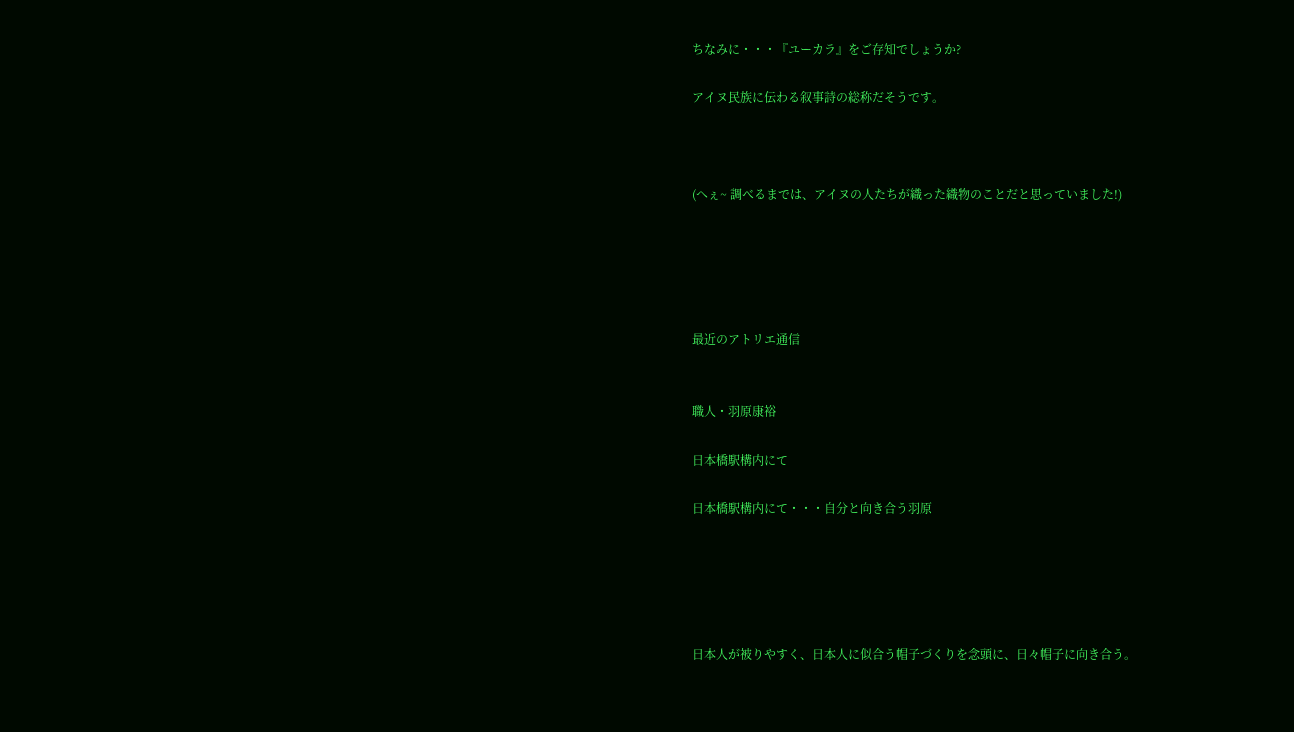ちなみに・・・『ユーカラ』をご存知でしょうか?

アイヌ民族に伝わる叙事詩の総称だそうです。



(へぇ~ 調べるまでは、アイヌの人たちが織った織物のことだと思っていました!)





最近のアトリエ通信


職人・羽原康裕

日本橋駅構内にて

日本橋駅構内にて・・・自分と向き合う羽原





日本人が被りやすく、日本人に似合う帽子づくりを念頭に、日々帽子に向き合う。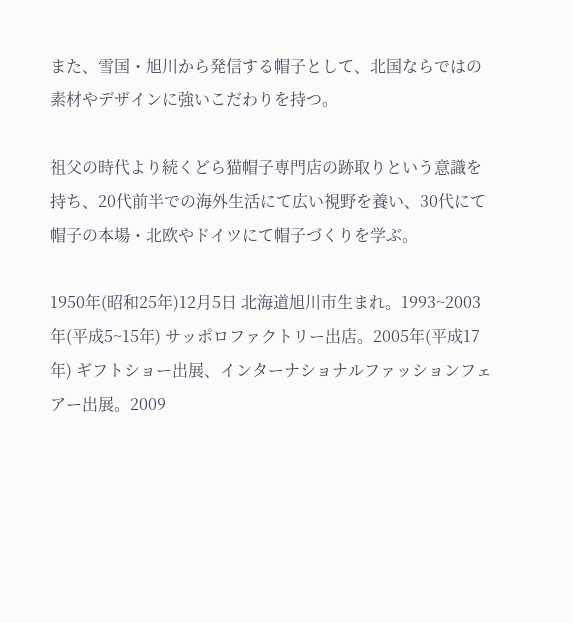また、雪国・旭川から発信する帽子として、北国ならではの素材やデザインに強いこだわりを持つ。

祖父の時代より続くどら猫帽子専門店の跡取りという意識を持ち、20代前半での海外生活にて広い視野を養い、30代にて帽子の本場・北欧やドイツにて帽子づくりを学ぶ。

1950年(昭和25年)12月5日 北海道旭川市生まれ。1993~2003年(平成5~15年) サッポロファクトリー出店。2005年(平成17年) ギフトショー出展、インターナショナルファッションフェアー出展。2009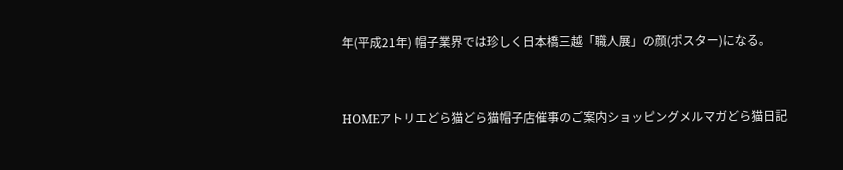年(平成21年) 帽子業界では珍しく日本橋三越「職人展」の顔(ポスター)になる。


HOMEアトリエどら猫どら猫帽子店催事のご案内ショッピングメルマガどら猫日記